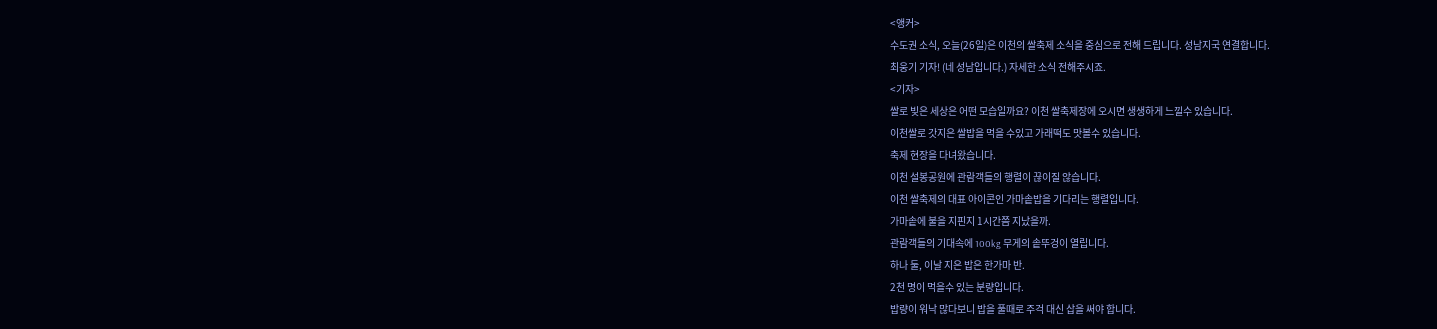<앵커>
수도권 소식, 오늘(26일)은 이천의 쌀축제 소식을 중심으로 전해 드립니다. 성남지국 연결합니다.
최웅기 기자! (네 성남입니다.) 자세한 소식 전해주시죠.
<기자>
쌀로 빚은 세상은 어떤 모습일까요? 이천 쌀축제장에 오시면 생생하게 느낄수 있습니다.
이천쌀로 갓지은 쌀밥을 먹을 수있고 가래떡도 맛볼수 있습니다.
축제 현장을 다녀왔습니다.
이천 설봉공원에 관람객들의 행렬이 끊이질 않습니다.
이천 쌀축제의 대표 아이콘인 가마솥밥을 기다리는 행렬입니다.
가마솥에 불을 지핀지 1시간쯤 지났을까.
관람객들의 기대속에 100kg 무게의 솥뚜겅이 열립니다.
하나 둘, 이날 지은 밥은 한가마 반.
2천 명이 먹을수 있는 분량입니다.
밥량이 워낙 많다보니 밥을 풀때로 주걱 대신 삽을 써야 합니다.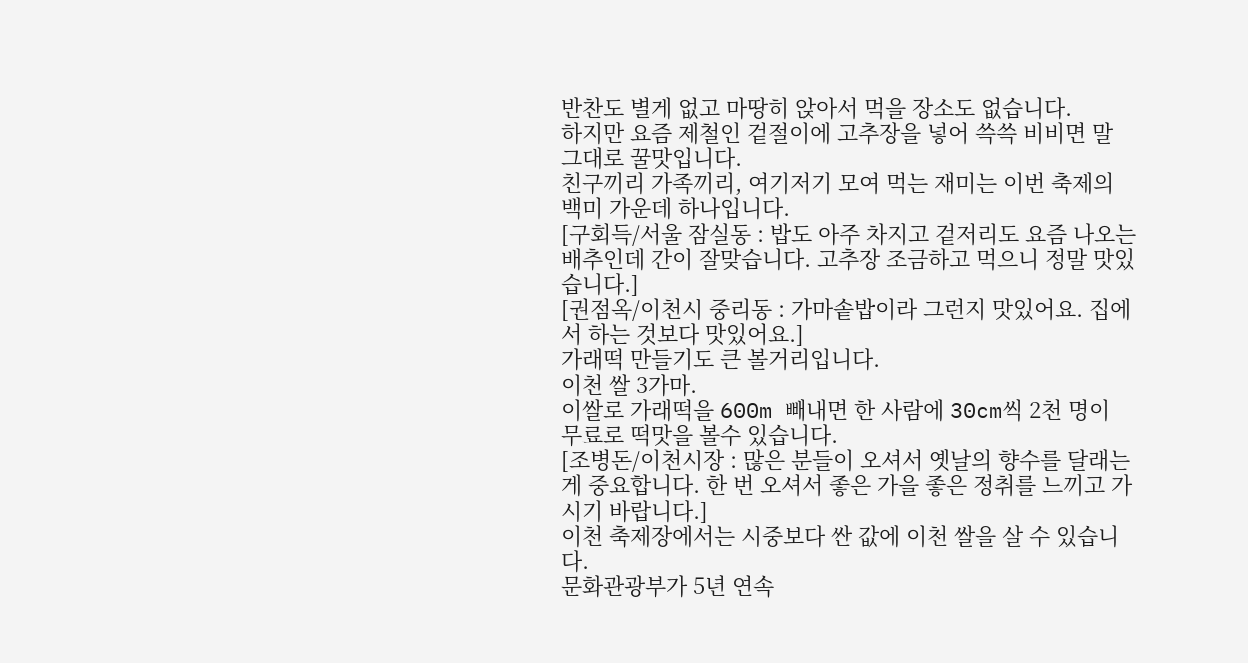반찬도 별게 없고 마땅히 앉아서 먹을 장소도 없습니다.
하지만 요즘 제철인 겉절이에 고추장을 넣어 쓱쓱 비비면 말 그대로 꿀맛입니다.
친구끼리 가족끼리, 여기저기 모여 먹는 재미는 이번 축제의 백미 가운데 하나입니다.
[구회득/서울 잠실동 : 밥도 아주 차지고 겉저리도 요즘 나오는 배추인데 간이 잘맞습니다. 고추장 조금하고 먹으니 정말 맛있습니다.]
[권점옥/이천시 중리동 : 가마솥밥이라 그런지 맛있어요. 집에서 하는 것보다 맛있어요.]
가래떡 만들기도 큰 볼거리입니다.
이천 쌀 3가마.
이쌀로 가래떡을 600m 빼내면 한 사람에 30cm씩 2천 명이 무료로 떡맛을 볼수 있습니다.
[조병돈/이천시장 : 많은 분들이 오셔서 옛날의 향수를 달래는 게 중요합니다. 한 번 오셔서 좋은 가을 좋은 정취를 느끼고 가시기 바랍니다.]
이천 축제장에서는 시중보다 싼 값에 이천 쌀을 살 수 있습니다.
문화관광부가 5년 연속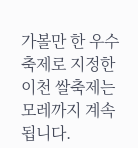가볼만 한 우수 축제로 지정한 이천 쌀축제는 모레까지 계속됩니다.